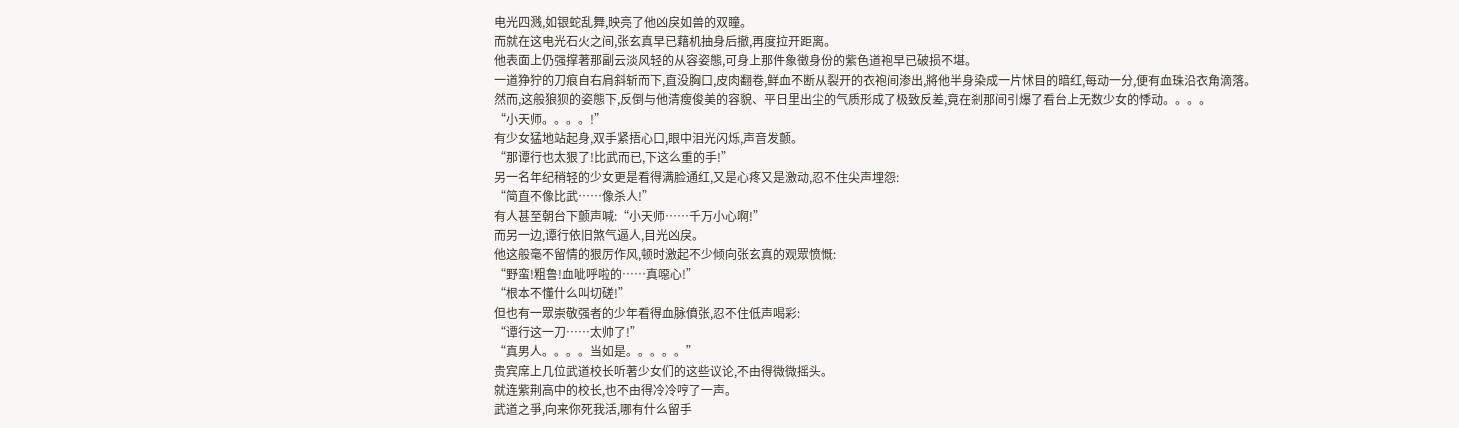电光四溅,如银蛇乱舞,映亮了他凶戾如兽的双瞳。
而就在这电光石火之间,张玄真早已藉机抽身后撤,再度拉开距离。
他表面上仍强撑著那副云淡风轻的从容姿態,可身上那件象徵身份的紫色道袍早已破损不堪。
一道狰狞的刀痕自右肩斜斩而下,直没胸口,皮肉翻卷,鲜血不断从裂开的衣袍间渗出,將他半身染成一片怵目的暗红,每动一分,便有血珠沿衣角滴落。
然而,这般狼狈的姿態下,反倒与他清瘦俊美的容貌、平日里出尘的气质形成了极致反差,竟在剎那间引爆了看台上无数少女的悸动。。。。
“小天师。。。。!”
有少女猛地站起身,双手紧捂心口,眼中泪光闪烁,声音发颤。
“那谭行也太狠了!比武而已,下这么重的手!”
另一名年纪稍轻的少女更是看得满脸通红,又是心疼又是激动,忍不住尖声埋怨:
“简直不像比武……像杀人!”
有人甚至朝台下颤声喊:“小天师……千万小心啊!”
而另一边,谭行依旧煞气逼人,目光凶戾。
他这般毫不留情的狠厉作风,顿时激起不少倾向张玄真的观眾愤慨:
“野蛮!粗鲁!血呲呼啦的……真噁心!”
“根本不懂什么叫切磋!”
但也有一眾崇敬强者的少年看得血脉僨张,忍不住低声喝彩:
“谭行这一刀……太帅了!”
“真男人。。。。当如是。。。。。”
贵宾席上几位武道校长听著少女们的这些议论,不由得微微摇头。
就连紫荆高中的校长,也不由得冷冷哼了一声。
武道之爭,向来你死我活,哪有什么留手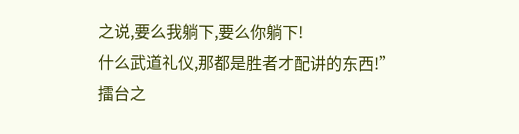之说,要么我躺下,要么你躺下!
什么武道礼仪,那都是胜者才配讲的东西!”
擂台之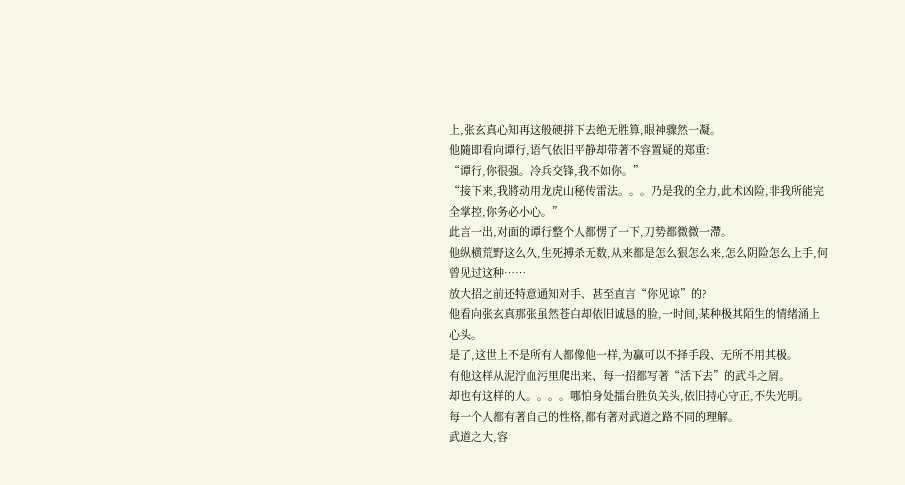上,张玄真心知再这般硬拼下去绝无胜算,眼神骤然一凝。
他隨即看向谭行,语气依旧平静却带著不容置疑的郑重:
“谭行,你很强。冷兵交锋,我不如你。”
“接下来,我將动用龙虎山秘传雷法。。。乃是我的全力,此术凶险,非我所能完全掌控,你务必小心。”
此言一出,对面的谭行整个人都愣了一下,刀势都微微一滯。
他纵横荒野这么久,生死搏杀无数,从来都是怎么狠怎么来,怎么阴险怎么上手,何曾见过这种……
放大招之前还特意通知对手、甚至直言“你见谅”的?
他看向张玄真那张虽然苍白却依旧诚恳的脸,一时间,某种极其陌生的情绪涌上心头。
是了,这世上不是所有人都像他一样,为贏可以不择手段、无所不用其极。
有他这样从泥泞血污里爬出来、每一招都写著“活下去”的武斗之屑。
却也有这样的人。。。。哪怕身处擂台胜负关头,依旧持心守正,不失光明。
每一个人都有著自己的性格,都有著对武道之路不同的理解。
武道之大,容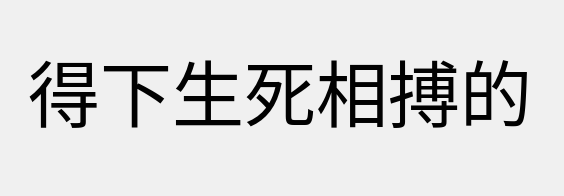得下生死相搏的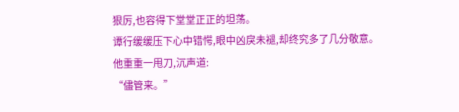狠厉,也容得下堂堂正正的坦荡。
谭行缓缓压下心中错愕,眼中凶戾未褪,却终究多了几分敬意。
他重重一甩刀,沉声道:
“儘管来。”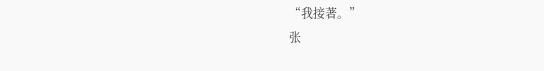“我接著。”
张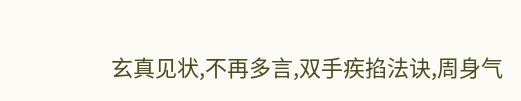玄真见状,不再多言,双手疾掐法诀,周身气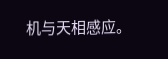机与天相感应。